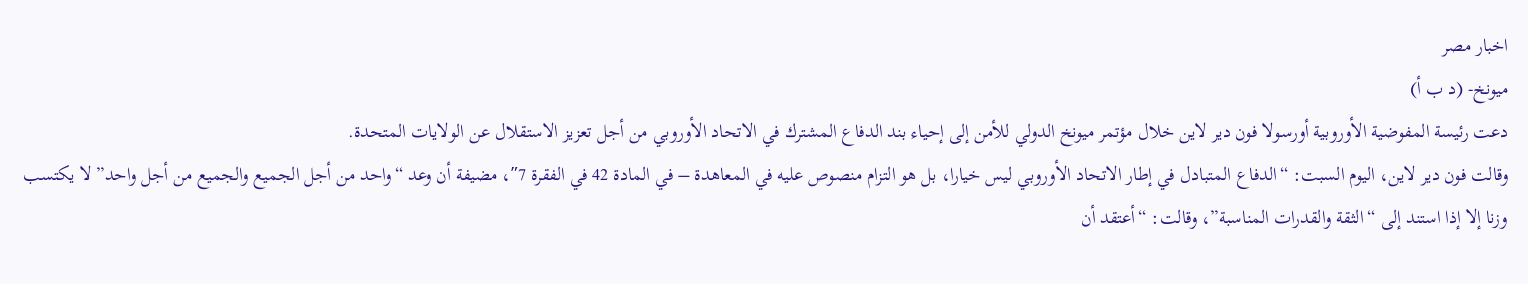اخبار مصر
ميونخ- (د ب أ)
دعت رئيسة المفوضية الأوروبية أورسولا فون دير لاين خلال مؤتمر ميونخ الدولي للأمن إلى إحياء بند الدفاع المشترك في الاتحاد الأوروبي من أجل تعزيز الاستقلال عن الولايات المتحدة.
وقالت فون دير لاين، اليوم السبت: “الدفاع المتبادل في إطار الاتحاد الأوروبي ليس خيارا، بل هو التزام منصوص عليه في المعاهدة – في المادة 42 في الفقرة 7″، مضيفة أن وعد “واحد من أجل الجميع والجميع من أجل واحد” لا يكتسب وزنا إلا إذا استند إلى “الثقة والقدرات المناسبة”، وقالت: “أعتقد أن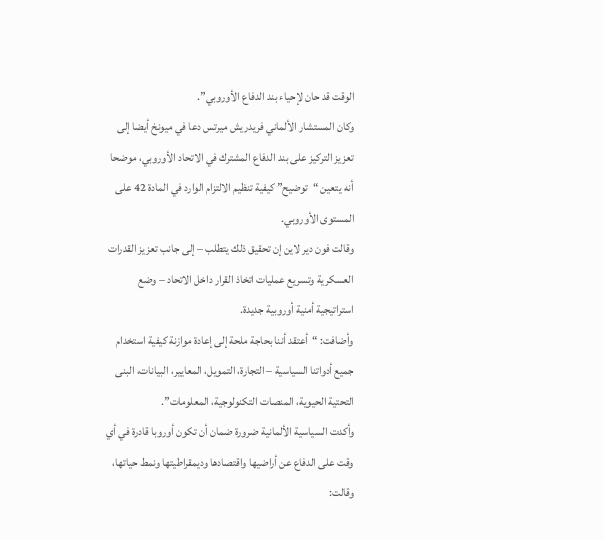الوقت قد حان لإحياء بند الدفاع الأوروبي”.
وكان المستشار الألماني فريدريش ميرتس دعا في ميونخ أيضا إلى تعزيز التركيز على بند الدفاع المشترك في الاتحاد الأوروبي، موضحا أنه يتعين “توضيح” كيفية تنظيم الالتزام الوارد في المادة 42 على المستوى الأوروبي.
وقالت فون دير لاين إن تحقيق ذلك يتطلب – إلى جانب تعزيز القدرات العسكرية وتسريع عمليات اتخاذ القرار داخل الاتحاد – وضع استراتيجية أمنية أوروبية جديدة.
وأضافت: “أعتقد أننا بحاجة ملحة إلى إعادة موازنة كيفية استخدام جميع أدواتنا السياسية – التجارة، التمويل، المعايير، البيانات، البنى التحتية الحيوية، المنصات التكنولوجية، المعلومات”.
وأكدت السياسية الألمانية ضرورة ضمان أن تكون أوروبا قادرة في أي وقت على الدفاع عن أراضيها واقتصادها وديمقراطيتها ونمط حياتها، وقالت: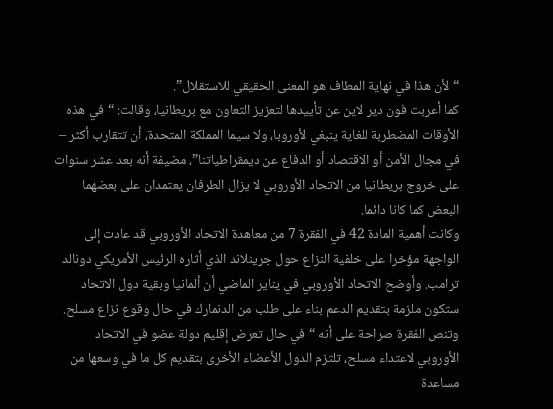“لأن هذا في نهاية المطاف هو المعنى الحقيقي للاستقلال”.
كما أعربت فون دير لاين عن تأييدها لتعزيز التعاون مع بريطانيا، وقالت: “في هذه الأوقات المضطربة للغاية ينبغي لأوروبا، ولا سيما المملكة المتحدة، أن تتقارب أكثر – في مجال الأمن أو الاقتصاد أو الدفاع عن ديمقراطياتنا”، مضيفة أنه بعد عشر سنوات على خروج بريطانيا من الاتحاد الأوروبي لا يزال الطرفان يعتمدان على بعضهما البعض كما كانا دائما.
وكانت أهمية المادة 42 في الفقرة 7 من معاهدة الاتحاد الأوروبي قد عادت إلى الواجهة مؤخرا على خلفية النزاع حول جرينلاند الذي أثاره الرئيس الأمريكي دونالد ترامب. وأوضح الاتحاد الأوروبي في يناير الماضي أن ألمانيا وبقية دول الاتحاد ستكون ملزمة بتقديم الدعم بناء على طلب من الدنمارك في حال وقوع نزاع مسلح.
وتنص الفقرة صراحة على أنه “في حال تعرض إقليم دولة عضو في الاتحاد الأوروبي لاعتداء مسلح، تلتزم الدول الأعضاء الأخرى بتقديم كل ما في وسعها من مساعدة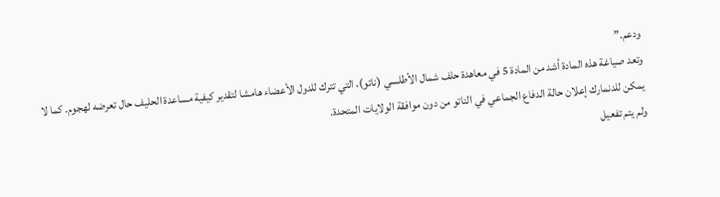ودعم.”
وتعد صياغة هذه المادة أشد من المادة 5 في معاهدة حلف شمال الأطلسي (ناتو)، التي تترك للدول الأعضاء هامشا لتقدير كيفية مساعدة الحليف حال تعرضه لهجوم. كما لا يمكن للدنمارك إعلان حالة الدفاع الجماعي في الناتو من دون موافقة الولايات المتحدة.
ولم يتم تفعيل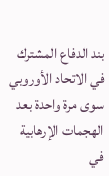بند الدفاع المشترك في الاتحاد الأوروبي سوى مرة واحدة بعد الهجمات الإرهابية في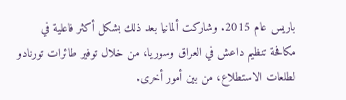باريس عام 2015. وشاركت ألمانيا بعد ذلك بشكل أكثر فاعلية في مكافحة تنظيم داعش في العراق وسوريا، من خلال توفير طائرات تورنادو لطلعات الاستطلاع، من بين أمور أخرى.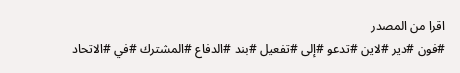اقرا من المصدر
#فون #دير #لاين #تدعو #إلى #تفعيل #بند #الدفاع #المشترك #في #الاتحاد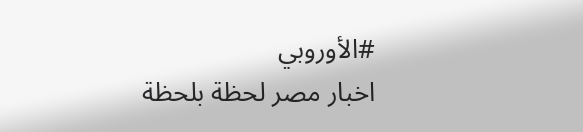#الأوروبي
اخبار مصر لحظة بلحظة